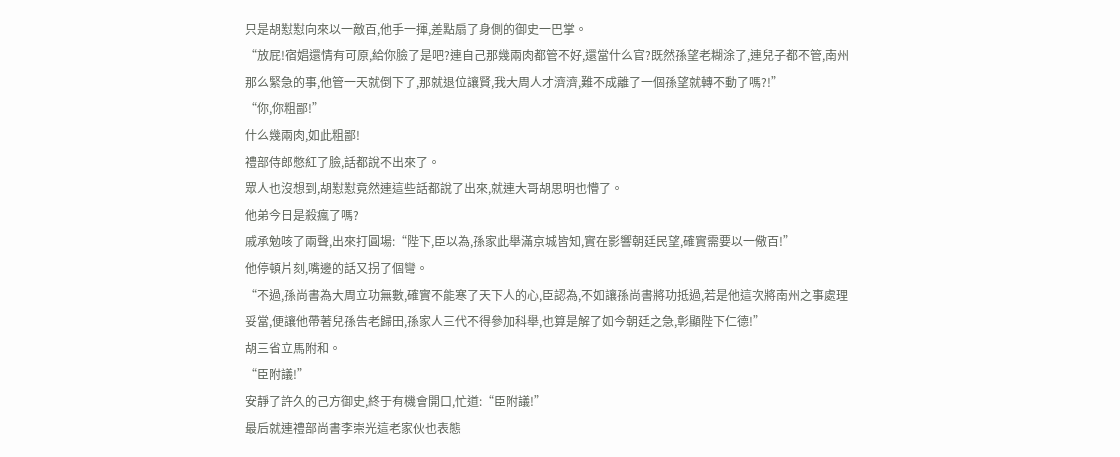只是胡懟懟向來以一敵百,他手一揮,差點扇了身側的御史一巴掌。
“放屁!宿娼還情有可原,給你臉了是吧?連自己那幾兩肉都管不好,還當什么官?既然孫望老糊涂了,連兒子都不管,南州那么緊急的事,他管一天就倒下了,那就退位讓賢,我大周人才濟濟,難不成離了一個孫望就轉不動了嗎?!”
“你,你粗鄙!”
什么幾兩肉,如此粗鄙!
禮部侍郎憋紅了臉,話都說不出來了。
眾人也沒想到,胡懟懟竟然連這些話都說了出來,就連大哥胡思明也懵了。
他弟今日是殺瘋了嗎?
戚承勉咳了兩聲,出來打圓場:“陛下,臣以為,孫家此舉滿京城皆知,實在影響朝廷民望,確實需要以一儆百!”
他停頓片刻,嘴邊的話又拐了個彎。
“不過,孫尚書為大周立功無數,確實不能寒了天下人的心,臣認為,不如讓孫尚書將功抵過,若是他這次將南州之事處理妥當,便讓他帶著兒孫告老歸田,孫家人三代不得參加科舉,也算是解了如今朝廷之急,彰顯陛下仁德!”
胡三省立馬附和。
“臣附議!”
安靜了許久的己方御史,終于有機會開口,忙道:“臣附議!”
最后就連禮部尚書李崇光這老家伙也表態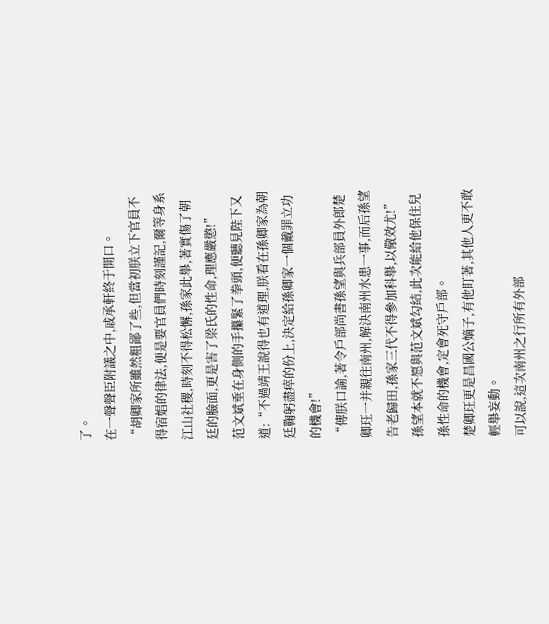了。
在一聲聲臣附議之中,戚承軒終于開口。
“胡卿家所雖然粗鄙了些,但當初朕立下官員不得宿娼的律法,便是要官員們時刻謹記,爾等身系江山社稷,時刻不得松懈,孫家此舉,著實傷了朝廷的臉面,更是害了梁氏的性命,理應嚴懲!”
范文斌垂在身側的手攥緊了拳頭,便聽見陛下又道:“不過靖王說得也有道理,朕看在孫卿家為朝廷鞠躬盡瘁的份上,決定給孫卿家一個戴罪立功的機會!”
“傳朕口諭,著令戶部尚書孫望與兵部員外郎楚卿玨一并親往南州,解決南州水患一事,而后孫望告老歸田,孫家三代不得參加科舉,以儆效尤!”
孫望本就不愿與范文斌勾結,此次能給他保住兒孫性命的機會,定會死守戶部。
楚卿玨更是昌國公嫡子,有他盯著,其他人更不敢輕舉妄動。
可以說,這次南州之行所有外部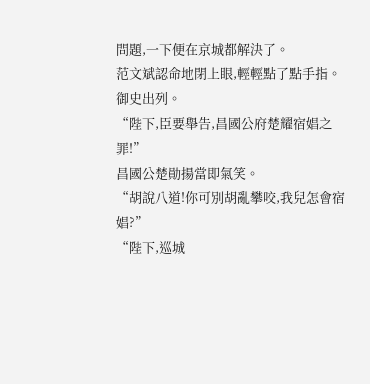問題,一下便在京城都解決了。
范文斌認命地閉上眼,輕輕點了點手指。
御史出列。
“陛下,臣要舉告,昌國公府楚耀宿娼之罪!”
昌國公楚勛揚當即氣笑。
“胡說八道!你可別胡亂攀咬,我兒怎會宿娼?”
“陛下,巡城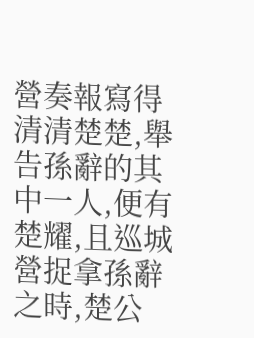營奏報寫得清清楚楚,舉告孫辭的其中一人,便有楚耀,且巡城營捉拿孫辭之時,楚公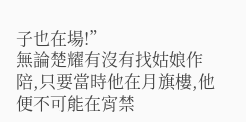子也在場!”
無論楚耀有沒有找姑娘作陪,只要當時他在月旗樓,他便不可能在宵禁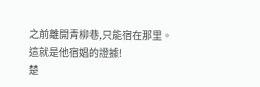之前離開青柳巷,只能宿在那里。
這就是他宿娼的證據!
楚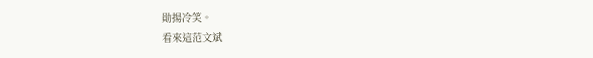勛揚冷笑。
看來這范文斌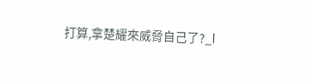打算,拿楚耀來威脅自己了?_l